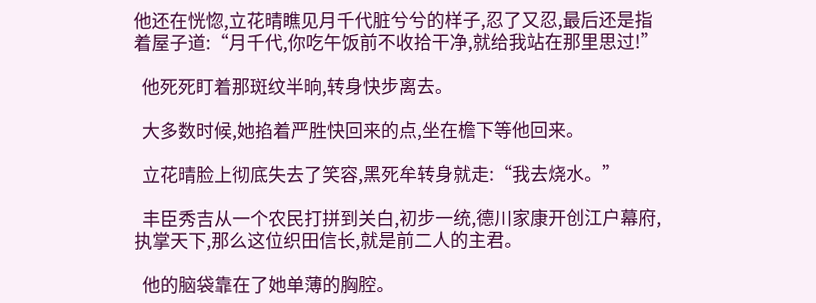他还在恍惚,立花晴瞧见月千代脏兮兮的样子,忍了又忍,最后还是指着屋子道:“月千代,你吃午饭前不收拾干净,就给我站在那里思过!”

  他死死盯着那斑纹半晌,转身快步离去。

  大多数时候,她掐着严胜快回来的点,坐在檐下等他回来。

  立花晴脸上彻底失去了笑容,黑死牟转身就走:“我去烧水。”

  丰臣秀吉从一个农民打拼到关白,初步一统,德川家康开创江户幕府,执掌天下,那么这位织田信长,就是前二人的主君。

  他的脑袋靠在了她单薄的胸腔。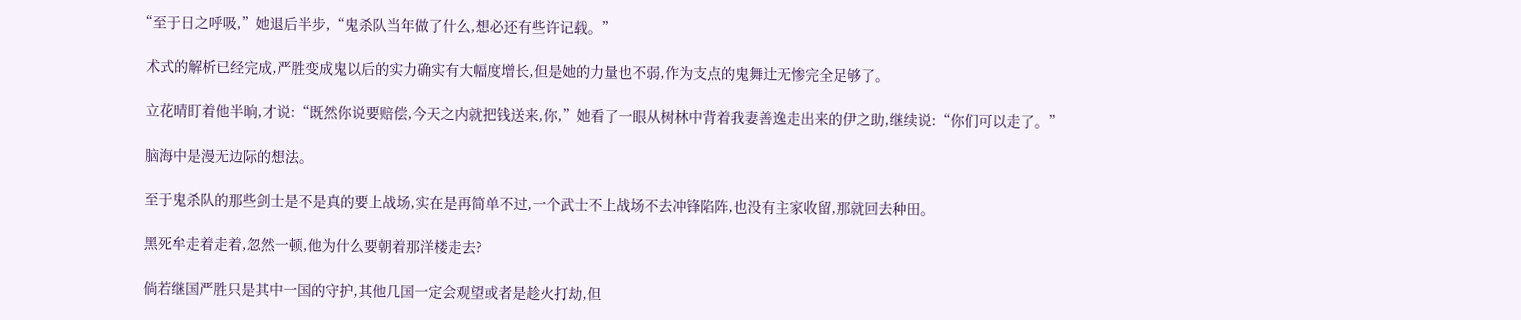“至于日之呼吸,”她退后半步,“鬼杀队当年做了什么,想必还有些许记载。”

  术式的解析已经完成,严胜变成鬼以后的实力确实有大幅度增长,但是她的力量也不弱,作为支点的鬼舞辻无惨完全足够了。

  立花晴盯着他半晌,才说:“既然你说要赔偿,今天之内就把钱送来,你,”她看了一眼从树林中背着我妻善逸走出来的伊之助,继续说:“你们可以走了。”

  脑海中是漫无边际的想法。

  至于鬼杀队的那些剑士是不是真的要上战场,实在是再简单不过,一个武士不上战场不去冲锋陷阵,也没有主家收留,那就回去种田。

  黑死牟走着走着,忽然一顿,他为什么要朝着那洋楼走去?

  倘若继国严胜只是其中一国的守护,其他几国一定会观望或者是趁火打劫,但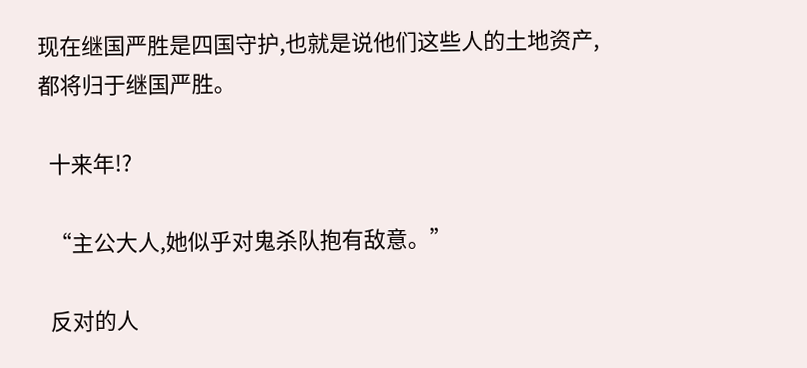现在继国严胜是四国守护,也就是说他们这些人的土地资产,都将归于继国严胜。

  十来年!?

  “主公大人,她似乎对鬼杀队抱有敌意。”

  反对的人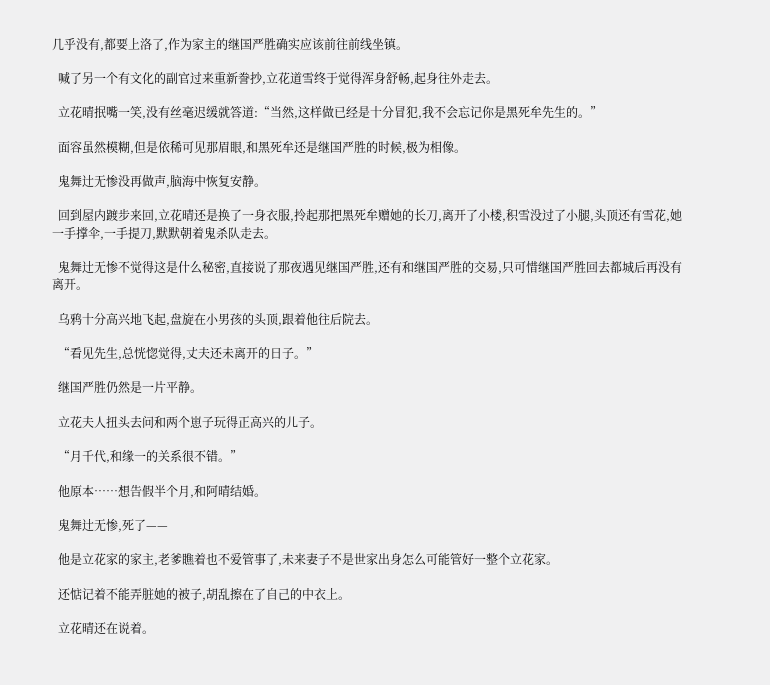几乎没有,都要上洛了,作为家主的继国严胜确实应该前往前线坐镇。

  喊了另一个有文化的副官过来重新誊抄,立花道雪终于觉得浑身舒畅,起身往外走去。

  立花晴抿嘴一笑,没有丝毫迟缓就答道:“当然,这样做已经是十分冒犯,我不会忘记你是黑死牟先生的。”

  面容虽然模糊,但是依稀可见那眉眼,和黑死牟还是继国严胜的时候,极为相像。

  鬼舞辻无惨没再做声,脑海中恢复安静。

  回到屋内踱步来回,立花晴还是换了一身衣服,拎起那把黑死牟赠她的长刀,离开了小楼,积雪没过了小腿,头顶还有雪花,她一手撑伞,一手提刀,默默朝着鬼杀队走去。

  鬼舞辻无惨不觉得这是什么秘密,直接说了那夜遇见继国严胜,还有和继国严胜的交易,只可惜继国严胜回去都城后再没有离开。

  乌鸦十分高兴地飞起,盘旋在小男孩的头顶,跟着他往后院去。

  “看见先生,总恍惚觉得,丈夫还未离开的日子。”

  继国严胜仍然是一片平静。

  立花夫人扭头去问和两个崽子玩得正高兴的儿子。

  “月千代,和缘一的关系很不错。”

  他原本……想告假半个月,和阿晴结婚。

  鬼舞辻无惨,死了——

  他是立花家的家主,老爹瞧着也不爱管事了,未来妻子不是世家出身怎么可能管好一整个立花家。

  还惦记着不能弄脏她的被子,胡乱擦在了自己的中衣上。

  立花晴还在说着。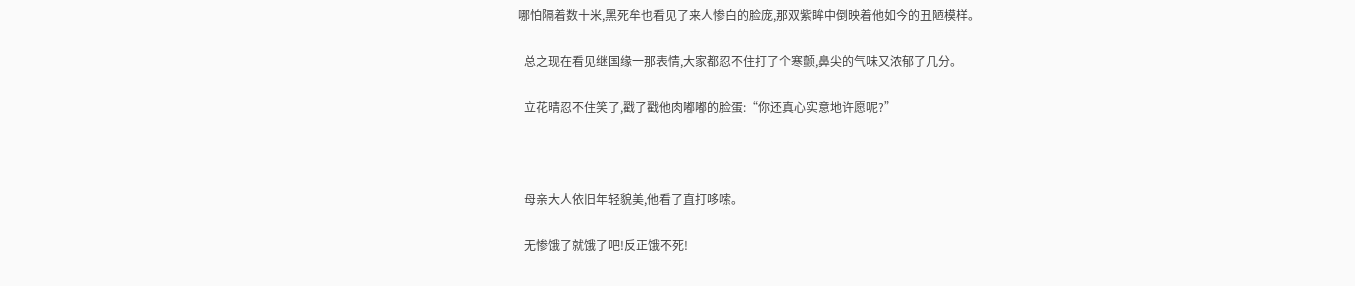哪怕隔着数十米,黑死牟也看见了来人惨白的脸庞,那双紫眸中倒映着他如今的丑陋模样。

  总之现在看见继国缘一那表情,大家都忍不住打了个寒颤,鼻尖的气味又浓郁了几分。

  立花晴忍不住笑了,戳了戳他肉嘟嘟的脸蛋:“你还真心实意地许愿呢?”



  母亲大人依旧年轻貌美,他看了直打哆嗦。

  无惨饿了就饿了吧!反正饿不死!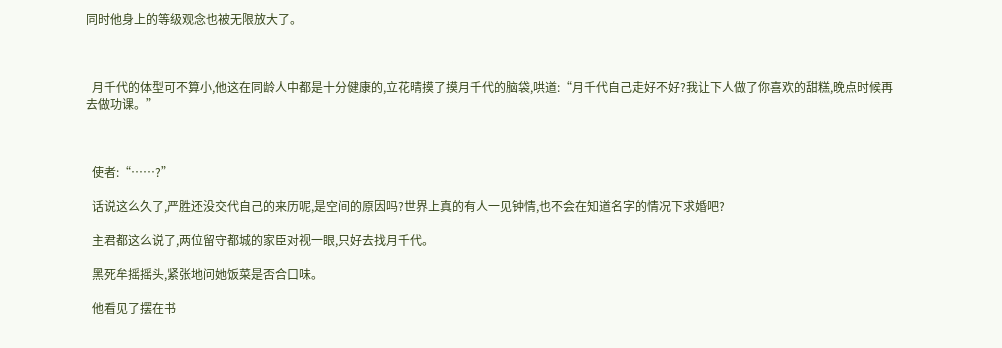同时他身上的等级观念也被无限放大了。



  月千代的体型可不算小,他这在同龄人中都是十分健康的,立花晴摸了摸月千代的脑袋,哄道:“月千代自己走好不好?我让下人做了你喜欢的甜糕,晚点时候再去做功课。”



  使者:“……?”

  话说这么久了,严胜还没交代自己的来历呢,是空间的原因吗?世界上真的有人一见钟情,也不会在知道名字的情况下求婚吧?

  主君都这么说了,两位留守都城的家臣对视一眼,只好去找月千代。

  黑死牟摇摇头,紧张地问她饭菜是否合口味。

  他看见了摆在书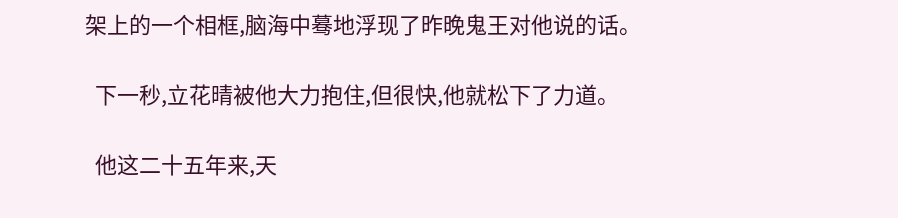架上的一个相框,脑海中蓦地浮现了昨晚鬼王对他说的话。

  下一秒,立花晴被他大力抱住,但很快,他就松下了力道。

  他这二十五年来,天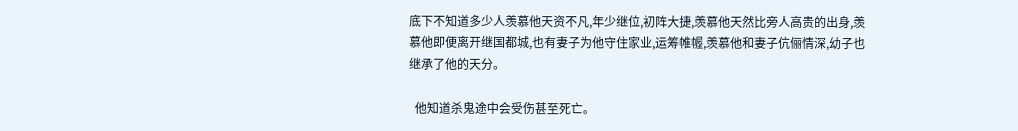底下不知道多少人羡慕他天资不凡,年少继位,初阵大捷,羡慕他天然比旁人高贵的出身,羡慕他即便离开继国都城,也有妻子为他守住家业,运筹帷幄,羡慕他和妻子伉俪情深,幼子也继承了他的天分。

  他知道杀鬼途中会受伤甚至死亡。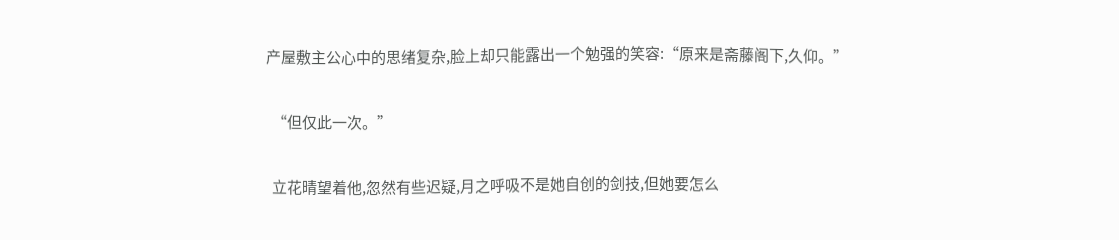产屋敷主公心中的思绪复杂,脸上却只能露出一个勉强的笑容:“原来是斋藤阁下,久仰。”

  “但仅此一次。”

  立花晴望着他,忽然有些迟疑,月之呼吸不是她自创的剑技,但她要怎么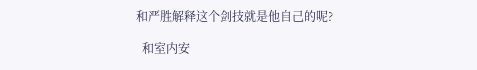和严胜解释这个剑技就是他自己的呢?

  和室内安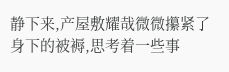静下来,产屋敷耀哉微微攥紧了身下的被褥,思考着一些事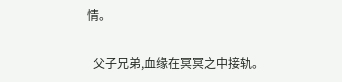情。

  父子兄弟,血缘在冥冥之中接轨。